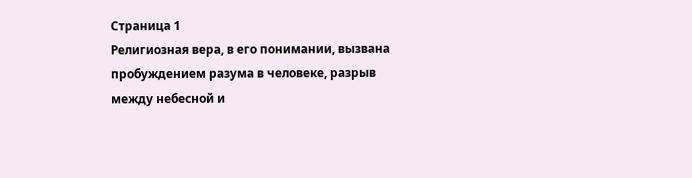Cтраница 1
Религиозная вера, в его понимании, вызвана пробуждением разума в человеке, разрыв между небесной и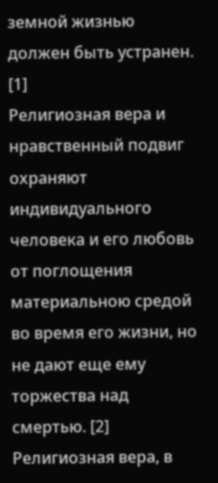земной жизнью должен быть устранен. [1]
Религиозная вера и нравственный подвиг охраняют индивидуального человека и его любовь от поглощения материальною средой во время его жизни, но не дают еще ему торжества над смертью. [2]
Религиозная вера, в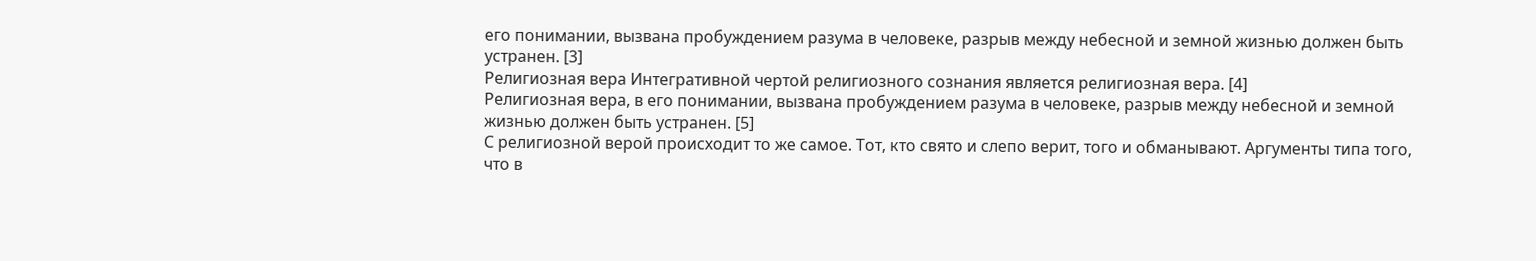его понимании, вызвана пробуждением разума в человеке, разрыв между небесной и земной жизнью должен быть устранен. [3]
Религиозная вера Интегративной чертой религиозного сознания является религиозная вера. [4]
Религиозная вера, в его понимании, вызвана пробуждением разума в человеке, разрыв между небесной и земной жизнью должен быть устранен. [5]
С религиозной верой происходит то же самое. Тот, кто свято и слепо верит, того и обманывают. Аргументы типа того, что в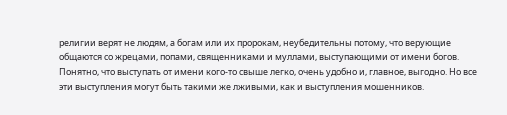религии верят не людям, а богам или их пророкам, неубедительны потому, что верующие общаются со жрецами, попами, священниками и муллами, выступающими от имени богов. Понятно, что выступать от имени кого-то свыше легко, очень удобно и, главное, выгодно. Но все эти выступления могут быть такими же лживыми, как и выступления мошенников.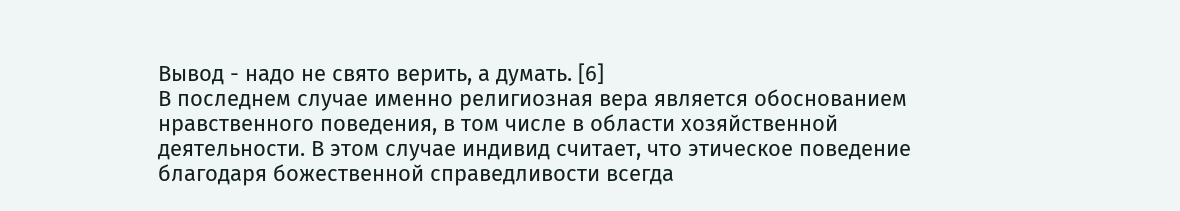Вывод - надо не свято верить, а думать. [6]
В последнем случае именно религиозная вера является обоснованием нравственного поведения, в том числе в области хозяйственной деятельности. В этом случае индивид считает, что этическое поведение благодаря божественной справедливости всегда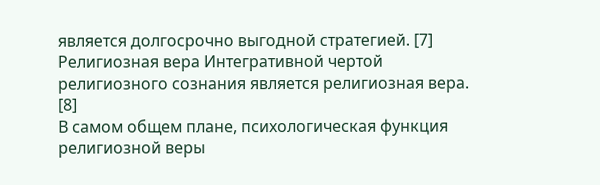является долгосрочно выгодной стратегией. [7]
Религиозная вера Интегративной чертой религиозного сознания является религиозная вера. [8]
В самом общем плане, психологическая функция религиозной веры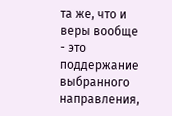та же, что и веры вообще - это поддержание выбранного направления,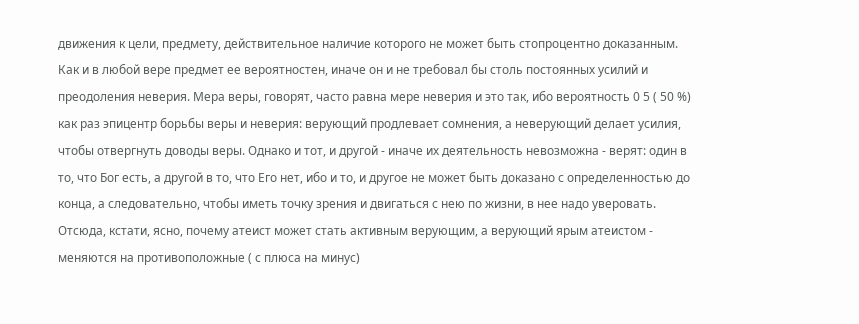движения к цели, предмету, действительное наличие которого не может быть стопроцентно доказанным. Как и в любой вере предмет ее вероятностен, иначе он и не требовал бы столь постоянных усилий и преодоления неверия. Мера веры, говорят, часто равна мере неверия и это так, ибо вероятность 0 5 ( 50 %) как раз эпицентр борьбы веры и неверия: верующий продлевает сомнения, а неверующий делает усилия, чтобы отвергнуть доводы веры. Однако и тот, и другой - иначе их деятельность невозможна - верят: один в то, что Бог есть, а другой в то, что Его нет, ибо и то, и другое не может быть доказано с определенностью до конца, а следовательно, чтобы иметь точку зрения и двигаться с нею по жизни, в нее надо уверовать. Отсюда, кстати, ясно, почему атеист может стать активным верующим, а верующий ярым атеистом - меняются на противоположные ( с плюса на минус)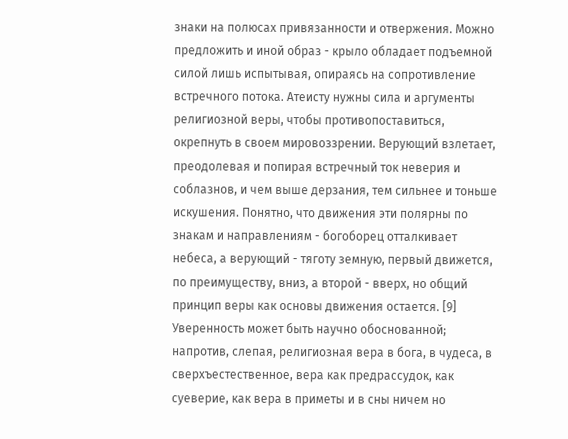знаки на полюсах привязанности и отвержения. Можно предложить и иной образ - крыло обладает подъемной силой лишь испытывая, опираясь на сопротивление встречного потока. Атеисту нужны сила и аргументы религиозной веры, чтобы противопоставиться, окрепнуть в своем мировоззрении. Верующий взлетает, преодолевая и попирая встречный ток неверия и соблазнов, и чем выше дерзания, тем сильнее и тоньше искушения. Понятно, что движения эти полярны по знакам и направлениям - богоборец отталкивает небеса, а верующий - тяготу земную, первый движется, по преимуществу, вниз, а второй - вверх, но общий принцип веры как основы движения остается. [9]
Уверенность может быть научно обоснованной; напротив, слепая, религиозная вера в бога, в чудеса, в сверхъестественное, вера как предрассудок, как суеверие, как вера в приметы и в сны ничем но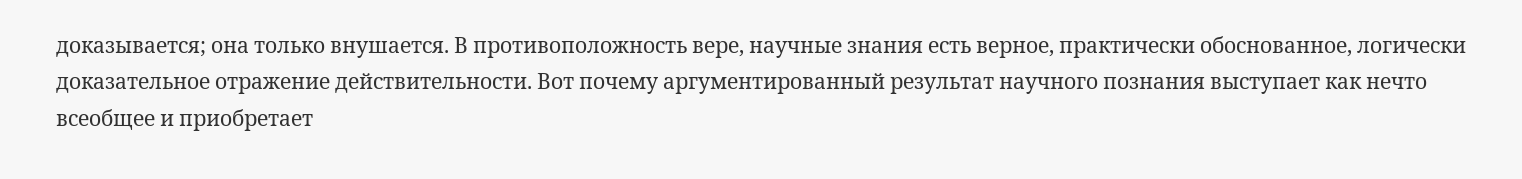доказывается; она только внушается. В противоположность вере, научные знания есть верное, практически обоснованное, логически доказательное отражение действительности. Вот почему аргументированный результат научного познания выступает как нечто всеобщее и приобретает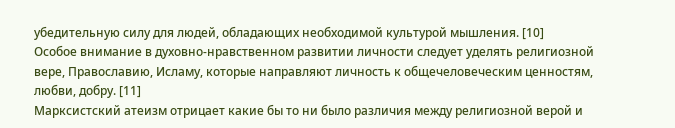убедительную силу для людей, обладающих необходимой культурой мышления. [10]
Особое внимание в духовно-нравственном развитии личности следует уделять религиозной вере, Православию, Исламу, которые направляют личность к общечеловеческим ценностям, любви, добру. [11]
Марксистский атеизм отрицает какие бы то ни было различия между религиозной верой и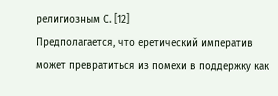религиозным С. [12]
Предполагается, что еретический императив может превратиться из помехи в поддержку как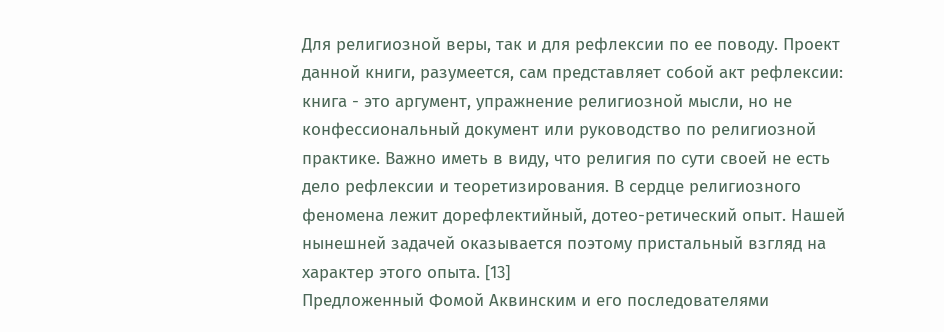Для религиозной веры, так и для рефлексии по ее поводу. Проект данной книги, разумеется, сам представляет собой акт рефлексии: книга - это аргумент, упражнение религиозной мысли, но не конфессиональный документ или руководство по религиозной практике. Важно иметь в виду, что религия по сути своей не есть дело рефлексии и теоретизирования. В сердце религиозного феномена лежит дорефлектийный, дотео-ретический опыт. Нашей нынешней задачей оказывается поэтому пристальный взгляд на характер этого опыта. [13]
Предложенный Фомой Аквинским и его последователями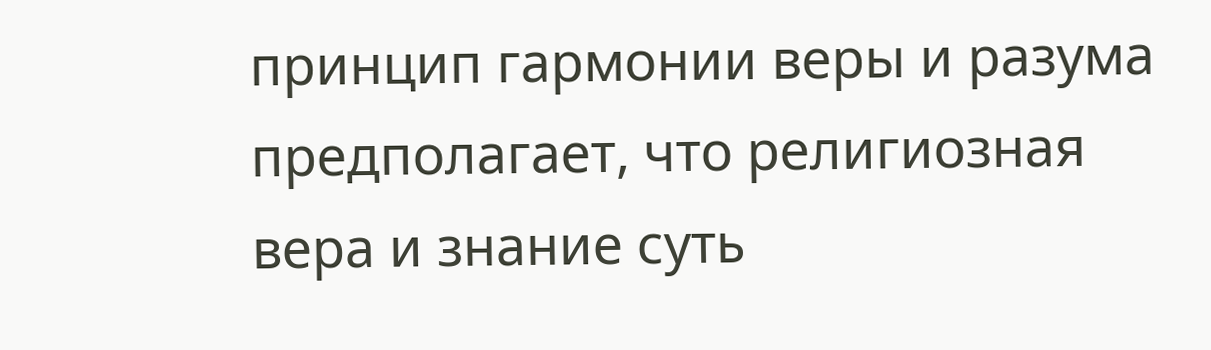принцип гармонии веры и разума предполагает, что религиозная вера и знание суть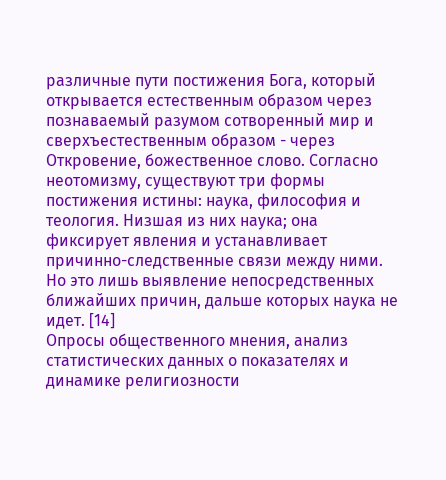различные пути постижения Бога, который открывается естественным образом через познаваемый разумом сотворенный мир и сверхъестественным образом - через Откровение, божественное слово. Согласно неотомизму, существуют три формы постижения истины: наука, философия и теология. Низшая из них наука; она фиксирует явления и устанавливает причинно-следственные связи между ними. Но это лишь выявление непосредственных ближайших причин, дальше которых наука не идет. [14]
Опросы общественного мнения, анализ статистических данных о показателях и динамике религиозности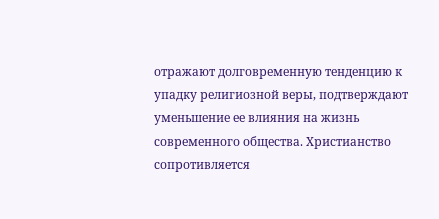отражают долговременную тенденцию к упадку религиозной веры, подтверждают уменьшение ее влияния на жизнь современного общества. Христианство сопротивляется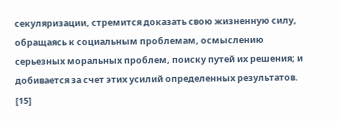секуляризации, стремится доказать свою жизненную силу, обращаясь к социальным проблемам, осмыслению серьезных моральных проблем, поиску путей их решения; и добивается за счет этих усилий определенных результатов. [15]